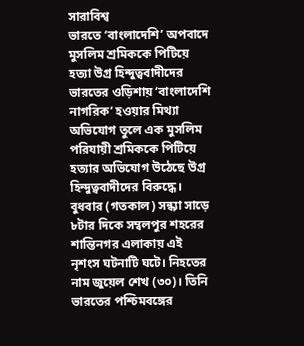সারাবিশ্ব
ভারতে ‘বাংলাদেশি’ অপবাদে মুসলিম শ্রমিককে পিটিয়ে হত্যা উগ্র হিন্দুত্ববাদীদের
ভারতের ওড়িশায় ‘বাংলাদেশি নাগরিক’ হওয়ার মিথ্যা অভিযোগ তুলে এক মুসলিম পরিযায়ী শ্রমিককে পিটিয়ে হত্যার অভিযোগ উঠেছে উগ্র হিন্দুত্ববাদীদের বিরুদ্ধে।
বুধবার (গতকাল) সন্ধ্যা সাড়ে ৮টার দিকে সম্বলপুর শহরের শান্তিনগর এলাকায় এই নৃশংস ঘটনাটি ঘটে। নিহতের নাম জুয়েল শেখ (৩০)। তিনি ভারতের পশ্চিমবঙ্গের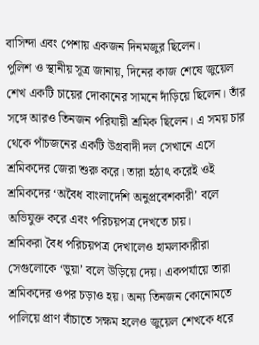বাসিন্দা এবং পেশায় একজন দিনমজুর ছিলেন।
পুলিশ ও স্থানীয় সূত্র জানায়, দিনের কাজ শেষে জুয়েল শেখ একটি চায়ের দোকানের সামনে দাঁড়িয়ে ছিলেন। তাঁর সঙ্গে আরও তিনজন পরিযায়ী শ্রমিক ছিলেন। এ সময় চার থেকে পাঁচজনের একটি উগ্রবাদী দল সেখানে এসে শ্রমিকদের জেরা শুরু করে। তারা হঠাৎ করেই ওই শ্রমিকদের ‘অবৈধ বাংলাদেশি অনুপ্রবেশকারী’ বলে অভিযুক্ত করে এবং পরিচয়পত্র দেখতে চায়।
শ্রমিকরা বৈধ পরিচয়পত্র দেখালেও হামলাকারীরা সেগুলোকে ‘ভুয়া’ বলে উড়িয়ে দেয়। একপর্যায়ে তারা শ্রমিকদের ওপর চড়াও হয়। অন্য তিনজন কোনোমতে পালিয়ে প্রাণ বাঁচাতে সক্ষম হলেও জুয়েল শেখকে ধরে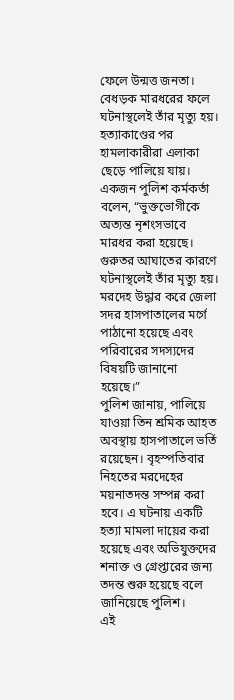ফেলে উন্মত্ত জনতা। বেধড়ক মারধরের ফলে ঘটনাস্থলেই তাঁর মৃত্যু হয়। হত্যাকাণ্ডের পর হামলাকারীরা এলাকা ছেড়ে পালিয়ে যায়।
একজন পুলিশ কর্মকর্তা বলেন, “ভুক্তভোগীকে অত্যন্ত নৃশংসভাবে মারধর করা হয়েছে। গুরুতর আঘাতের কারণে ঘটনাস্থলেই তাঁর মৃত্যু হয়। মরদেহ উদ্ধার করে জেলা সদর হাসপাতালের মর্গে পাঠানো হয়েছে এবং পরিবারের সদস্যদের বিষয়টি জানানো হয়েছে।”
পুলিশ জানায়, পালিয়ে যাওয়া তিন শ্রমিক আহত অবস্থায় হাসপাতালে ভর্তি রয়েছেন। বৃহস্পতিবার নিহতের মরদেহের ময়নাতদন্ত সম্পন্ন করা হবে। এ ঘটনায় একটি হত্যা মামলা দায়ের করা হয়েছে এবং অভিযুক্তদের শনাক্ত ও গ্রেপ্তারের জন্য তদন্ত শুরু হয়েছে বলে জানিয়েছে পুলিশ।
এই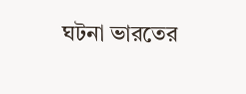ঘটনা ভারতের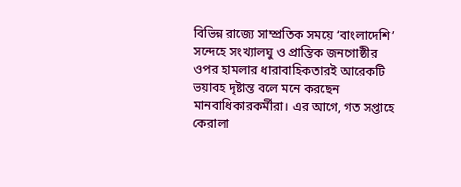বিভিন্ন রাজ্যে সাম্প্রতিক সময়ে ‘বাংলাদেশি’ সন্দেহে সংখ্যালঘু ও প্রান্তিক জনগোষ্ঠীর ওপর হামলার ধারাবাহিকতারই আরেকটি ভয়াবহ দৃষ্টান্ত বলে মনে করছেন মানবাধিকারকর্মীরা। এর আগে, গত সপ্তাহে কেরালা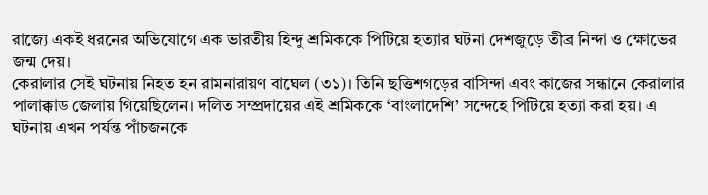রাজ্যে একই ধরনের অভিযোগে এক ভারতীয় হিন্দু শ্রমিককে পিটিয়ে হত্যার ঘটনা দেশজুড়ে তীব্র নিন্দা ও ক্ষোভের জন্ম দেয়।
কেরালার সেই ঘটনায় নিহত হন রামনারায়ণ বাঘেল (৩১)। তিনি ছত্তিশগড়ের বাসিন্দা এবং কাজের সন্ধানে কেরালার পালাক্কাড জেলায় গিয়েছিলেন। দলিত সম্প্রদায়ের এই শ্রমিককে ‘বাংলাদেশি’ সন্দেহে পিটিয়ে হত্যা করা হয়। এ ঘটনায় এখন পর্যন্ত পাঁচজনকে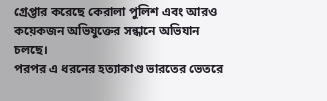গ্রেপ্তার করেছে কেরালা পুলিশ এবং আরও কয়েকজন অভিযুক্তের সন্ধানে অভিযান চলছে।
পরপর এ ধরনের হত্যাকাণ্ড ভারতের ভেতরে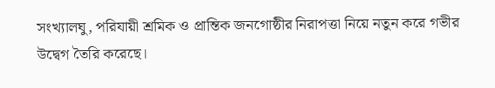সংখ্যালঘু, পরিযায়ী শ্রমিক ও প্রান্তিক জনগোষ্ঠীর নিরাপত্তা নিয়ে নতুন করে গভীর উদ্বেগ তৈরি করেছে।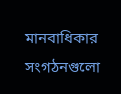মানবাধিকার সংগঠনগুলো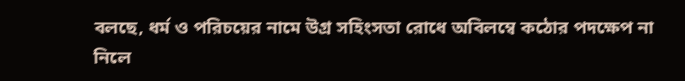বলছে, ধর্ম ও পরিচয়ের নামে উগ্র সহিংসতা রোধে অবিলম্বে কঠোর পদক্ষেপ না নিলে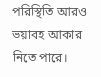পরিস্থিতি আরও ভয়াবহ আকার নিতে পারে।